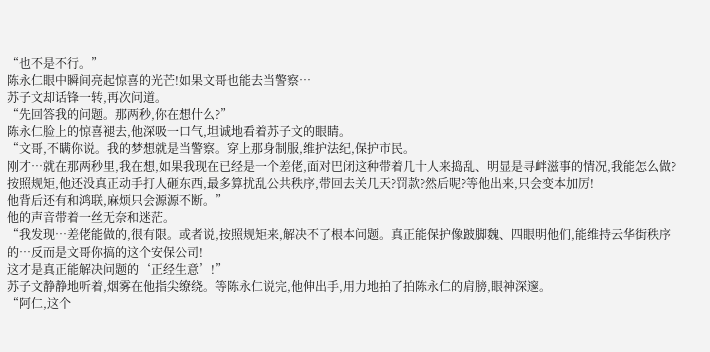“也不是不行。”
陈永仁眼中瞬间亮起惊喜的光芒!如果文哥也能去当警察…
苏子文却话锋一转,再次问道。
“先回答我的问题。那两秒,你在想什么?”
陈永仁脸上的惊喜褪去,他深吸一口气,坦诚地看着苏子文的眼睛。
“文哥,不瞒你说。我的梦想就是当警察。穿上那身制服,维护法纪,保护市民。
刚才…就在那两秒里,我在想,如果我现在已经是一个差佬,面对巴闭这种带着几十人来捣乱、明显是寻衅滋事的情况,我能怎么做?
按照规矩,他还没真正动手打人砸东西,最多算扰乱公共秩序,带回去关几天?罚款?然后呢?等他出来,只会变本加厉!
他背后还有和鸿联,麻烦只会源源不断。”
他的声音带着一丝无奈和迷茫。
“我发现…差佬能做的,很有限。或者说,按照规矩来,解决不了根本问题。真正能保护像跛脚魏、四眼明他们,能维持云华街秩序的…反而是文哥你搞的这个安保公司!
这才是真正能解决问题的‘正经生意’!”
苏子文静静地听着,烟雾在他指尖缭绕。等陈永仁说完,他伸出手,用力地拍了拍陈永仁的肩膀,眼神深邃。
“阿仁,这个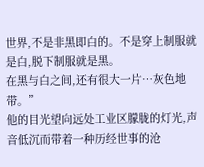世界,不是非黑即白的。不是穿上制服就是白,脱下制服就是黑。
在黑与白之间,还有很大一片…灰色地带。”
他的目光望向远处工业区朦胧的灯光,声音低沉而带着一种历经世事的沧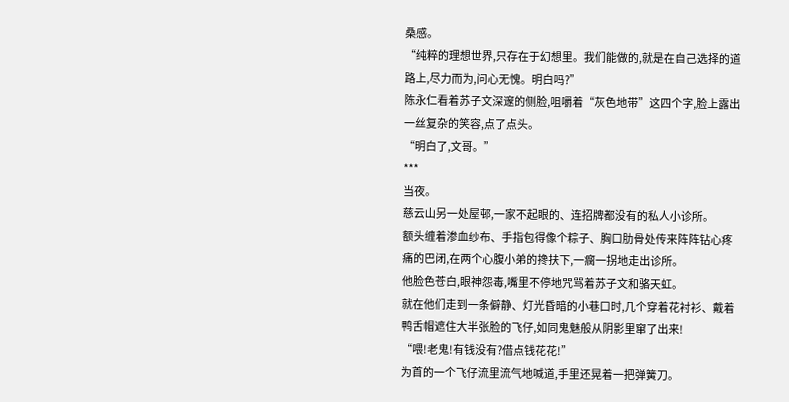桑感。
“纯粹的理想世界,只存在于幻想里。我们能做的,就是在自己选择的道路上,尽力而为,问心无愧。明白吗?”
陈永仁看着苏子文深邃的侧脸,咀嚼着“灰色地带”这四个字,脸上露出一丝复杂的笑容,点了点头。
“明白了,文哥。”
***
当夜。
慈云山另一处屋邨,一家不起眼的、连招牌都没有的私人小诊所。
额头缠着渗血纱布、手指包得像个粽子、胸口肋骨处传来阵阵钻心疼痛的巴闭,在两个心腹小弟的搀扶下,一瘸一拐地走出诊所。
他脸色苍白,眼神怨毒,嘴里不停地咒骂着苏子文和骆天虹。
就在他们走到一条僻静、灯光昏暗的小巷口时,几个穿着花衬衫、戴着鸭舌帽遮住大半张脸的飞仔,如同鬼魅般从阴影里窜了出来!
“喂!老鬼!有钱没有?借点钱花花!”
为首的一个飞仔流里流气地喊道,手里还晃着一把弹簧刀。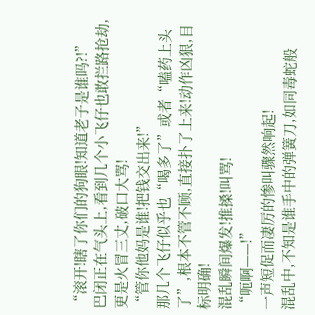“滚开!瞎了你们的狗眼!知道老子是谁吗?!”
巴闭正在气头上,看到几个小飞仔也敢拦路抢劫,更是火冒三丈,破口大骂!
“管你他妈是谁!把钱交出来!”
那几个飞仔似乎也“喝多了”或者“嗑药上头了”,根本不管不顾,直接扑了上来!动作凶狠,目标明确!
混乱瞬间爆发!推搡!叫骂!
“呃啊——!”
一声短促而凄厉的惨叫骤然响起!
混乱中,不知是谁手中的弹簧刀,如同毒蛇般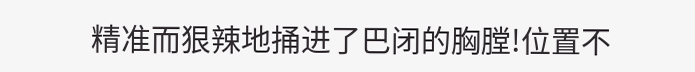精准而狠辣地捅进了巴闭的胸膛!位置不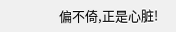偏不倚,正是心脏!